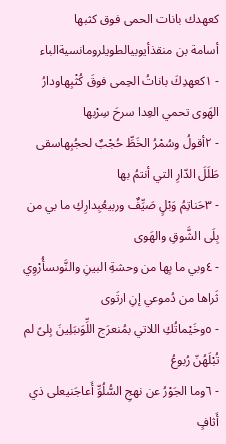كعهدك بانات الحمى فوق كثبها
أسامة بن منقذأيوبيالطويلرومانسيةالباء
- ١كعهدِكَ باناتُ الحِمى فوقَ كُثْبِهاودارُ الهَوى تحمي العِدا سرحَ سِرْبها
- ٢أقولُ وسُمْرُ الخَطِّ حُجْبٌ لحجُبِهاسقى طَلَلَ الدّارِ التي أنتمُ بها
- ٣حَناتِمُ وَبْلٍ صَيِّفٌ وربيعُبِدارِكِ ما بي من بِلَى الشَّوقِ والهَوى
- ٤وبي ما بِها من وحشةِ البينِ والنَّوىسأُرْوِي ثَراها من دُموعي إنِ ارتَوى
- ٥وخَيْماتُكِ اللاتي بمُنعرَج اللِّوَىبَلِينَ بِلىً لم تُبْلَهُنّ رُبوعُ
- ٦وما الجَوْرُ عن نهجِ السُّلُوِّ أَعاجَنيعلى ذي أَثافٍ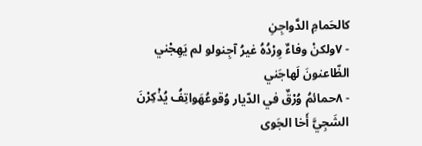كالحَمامِ الدَّواجِنِ
- ٧ولكنْ وفاءٌ وِرْدُهُ غيرُ آجِنولو لم يَهِجْني الظّاعنونَ لَهاجَني
- ٨حمائمُ وُرْقٌ في الدّيار وُقوعُهَواتِفُ يُذْكِرْنَ الشَجِيَّ أَخا الجَوى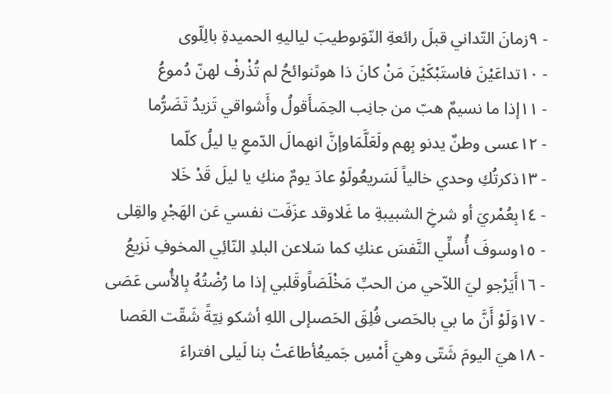- ٩زمانَ التّداني قبلَ رائعةِ النّوَىوطيبَ لياليهِ الحميدةِ بالِلّوى
- ١٠تداعَيْنَ فاستَبْكَيْنَ مَنْ كانَ ذا هوىًنوائحُ لم تُذْرفْ لهنّ دُموعُ
- ١١إذا ما نسيمٌ هبّ من جانِب الحِمَىأَقولُ وأَشواقي تَزيدُ تَضَرُّما
- ١٢عسى وطنٌ يدنو بِهم ولَعَلَّمَاوإنَّ انهمالَ الدّمعِ يا ليلُ كلّما
- ١٣ذكرتُكِ وحدي خالياً لَسَريعُولَوْ عادَ يومٌ منكِ يا ليلَ قَدْ خَلا
- ١٤بِعُمْريَ أو شرخِ الشبيبةِ ما غَلاوقد عزَفَت نفسي عَن الهَجْرِ والقِلى
- ١٥وسوفَ أُسلِّي النَّفسَ عنكِ كما سَلاعن البلدِ النّائِي المخوفِ نَزيعُ
- ١٦أَيَرْجو ليَ اللاّحي من الحبِّ مَخْلَصَاًوقَلبي إذا ما رُضْتُهُ بِالأُسى عَصَى
- ١٧وَلَوْ أَنَّ ما بي بالحَصى فُلِقَ الحَصىإلى اللهِ أشكو نِيّةً شَقّت العَصا
- ١٨هيَ اليومَ شَتّى وهيَ أَمْسِ جَميعُأطاعَتْ بنا لَيلى افتراءَ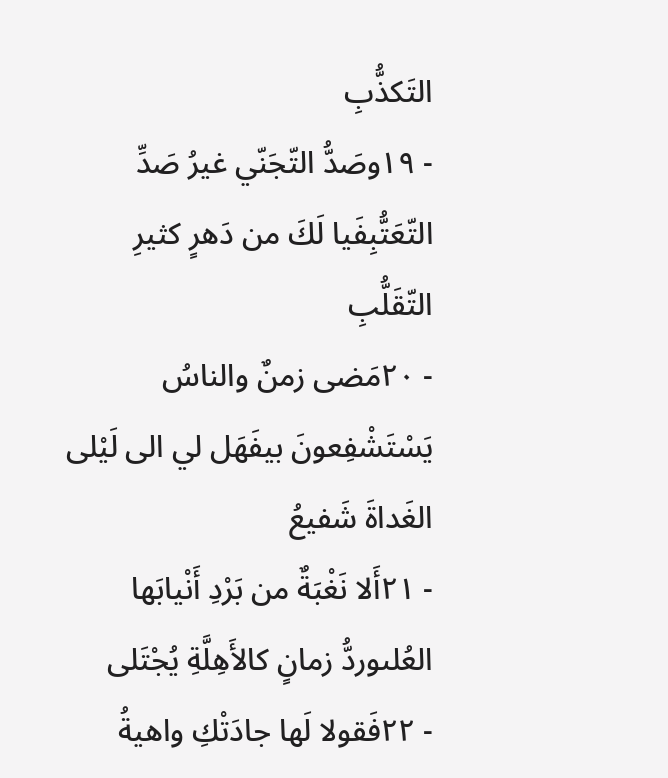التَكذُّبِ
- ١٩وصَدُّ التّجَنّي غيرُ صَدِّ التّعَتُّبِفَيا لَكَ من دَهرٍ كثيرِ التّقَلُّبِ
- ٢٠مَضى زمنٌ والناسُ يَسْتَشْفِعونَ بيفَهَل لي الى لَيْلى الغَداةَ شَفيعُ
- ٢١أَلا نَغْبَةٌ من بَرْدِ أَنْيابَها العُلىوردُّ زمانٍ كالأَهِلَّةِ يُجْتَلى
- ٢٢فَقولا لَها جادَتْكِ واهيةُ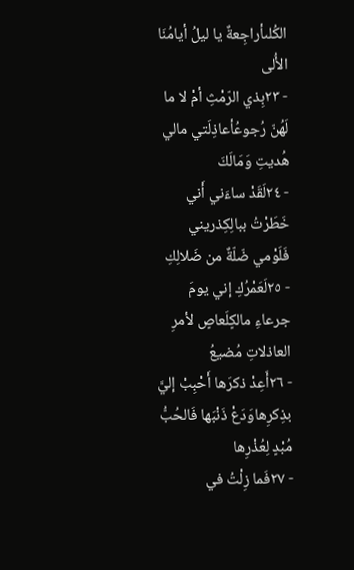الكُلىأراجِعةٌ يا ليلُ أيامُنَا الأُلى
- ٢٣بِذي الرّمْثِ أمْ لا ما لَهُنّ رُجوعُأعاذِلَتي مالي هُديتِ وَمَالَكَ
- ٢٤لَقَدْ ساءَني أَني خَطَرْتُ ببالِكِذريني فَلَوْمي ضّلّةٌ من ضَلالِكِ
- ٢٥لَعَمْرُكِ إني يومَ جرعاءِ مالكٍلَعاصٍ لأمرِ العاذلاتِ مُضيعُ
- ٢٦أَعِدْ ذكرَها أَحْبِبْ إليَّ بذِكرِهاوَدَعْ ذَنْبَها فَالحُبُّ مُبْدٍ لِعُذْرِها
- ٢٧فَما زِلْتُ في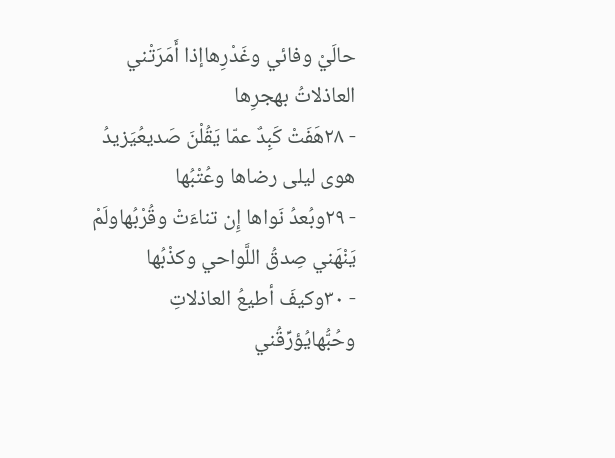حالَيْ وفائي وغَدْرِهاإذا أَمَرَتْني العاذلاتُ بهجرِها
- ٢٨هَفَتْ كَبِدٌ عمّا يَقُلْنَ صَديعُيَزيدُ هوى ليلى رضاها وعُتْبُها
- ٢٩وبُعدُ نَواها إِن تناءَتْ وقُرْبُهاولَمْ يَنْهَني صِدقُ اللَّواحي وكذْبُها
- ٣٠وكيفَ أطيعُ العاذلاتِ وحُبُّهايُؤرِّقُني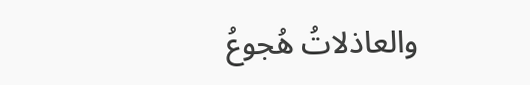والعاذلاتُ هُجوعُ